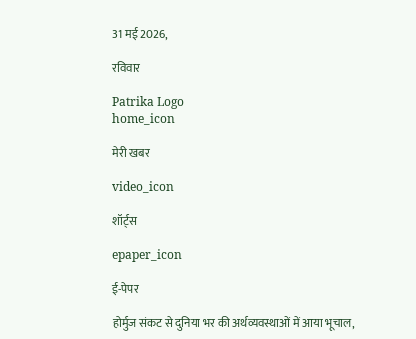31 मई 2026,

रविवार

Patrika Logo
home_icon

मेरी खबर

video_icon

शॉर्ट्स

epaper_icon

ई-पेपर

होर्मुज संकट से दुनिया भर की अर्थव्यवस्थाओं में आया भूचाल,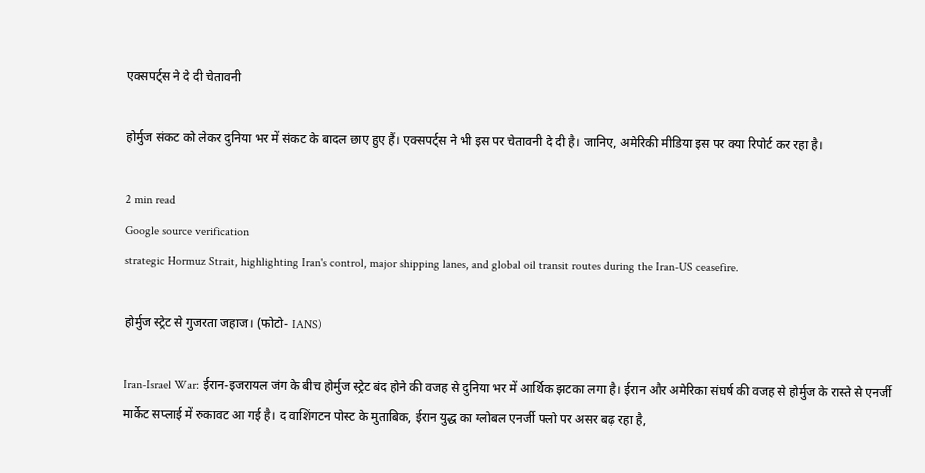एक्सपर्ट्स ने दे दी चेतावनी

होर्मुज संकट को लेकर दुनिया भर में संकट के बादल छाए हुए हैं। एक्सपर्ट्स ने भी इस पर चेतावनी दे दी है। जानिए, अमेरिकी मीडिया इस पर क्या रिपोर्ट कर रहा है।

2 min read
Google source verification
strategic Hormuz Strait, highlighting Iran's control, major shipping lanes, and global oil transit routes during the Iran-US ceasefire.

होर्मुज स्ट्रेट से गुजरता जहाज। (फोटो- IANS)

Iran-Israel War: ईरान-इजरायल जंग के बीच होर्मुज स्ट्रेट बंद होने की वजह से दुनिया भर में आर्थिक झटका लगा है। ईरान और अमेरिका संघर्ष की वजह से होर्मुज के रास्ते से एनर्जी मार्केट सप्लाई में रुकावट आ गई है। द वाशिंगटन पोस्ट के मुताबिक, ईरान युद्ध का ग्लोबल एनर्जी फ्लो पर असर बढ़ रहा है,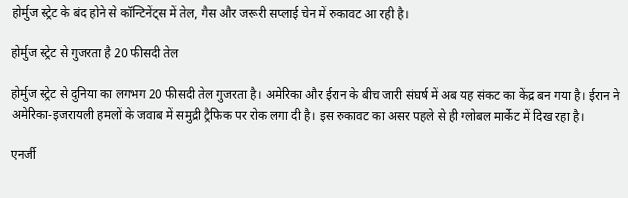होर्मुज स्ट्रेट के बंद होने से कॉन्टिनेंट्स में तेल, गैस और जरूरी सप्लाई चेन में रुकावट आ रही है।

होर्मुज स्ट्रेट से गुजरता है 20 फीसदी तेल

होर्मुज स्ट्रेट से दुनिया का लगभग 20 फीसदी तेल गुजरता है। अमेरिका और ईरान के बीच जारी संघर्ष में अब यह संकट का केंद्र बन गया है। ईरान ने अमेरिका-इजरायली हमलों के जवाब में समुद्री ट्रैफिक पर रोक लगा दी है। इस रुकावट का असर पहले से ही ग्लोबल मार्केट में दिख रहा है।

एनर्जी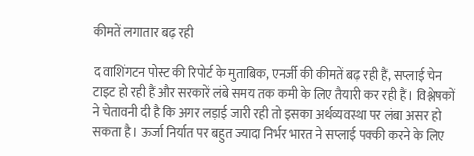कीमतें लगातार बढ़ रही

द वाशिंगटन पोस्ट की रिपोर्ट के मुताबिक, एनर्जी की कीमतें बढ़ रही हैं, सप्लाई चेन टाइट हो रही हैं और सरकारें लंबे समय तक कमी के लिए तैयारी कर रही हैं। विश्लेषकों ने चेतावनी दी है कि अगर लड़ाई जारी रही तो इसका अर्थव्यवस्था पर लंबा असर हो सकता है। ऊर्जा निर्यात पर बहुत ज्यादा निर्भर भारत ने सप्लाई पक्की करने के लिए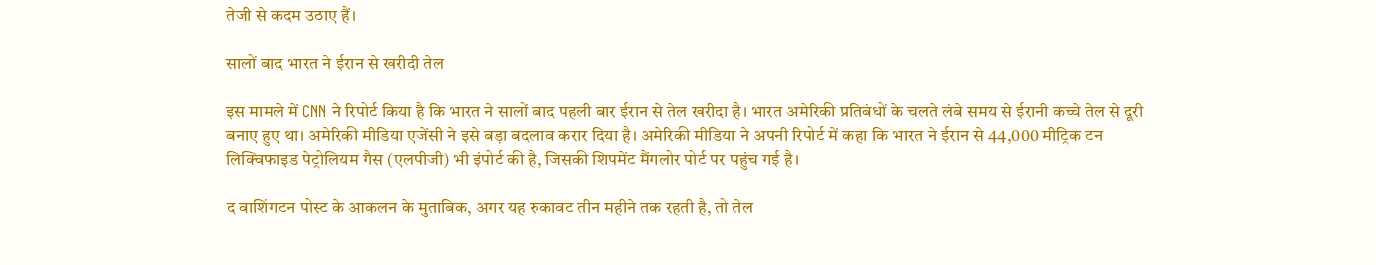तेजी से कदम उठाए हैं।

सालों बाद भारत ने ईरान से खरीदी तेल

इस मामले में CNN ने रिपोर्ट किया है कि भारत ने सालों बाद पहली बार ईरान से तेल खरीदा है। भारत अमेरिकी प्रतिबंधों के चलते लंबे समय से ईरानी कच्चे तेल से दूरी बनाए हुए था। अमेरिकी मीडिया एजेंसी ने इसे बड़ा बदलाव करार दिया है। अमेरिकी मीडिया ने अपनी रिपोर्ट में कहा कि भारत ने ईरान से 44,000 मीट्रिक टन लिक्विफाइड पेट्रोलियम गैस (एलपीजी) भी इंपोर्ट की है, जिसकी शिपमेंट मैंगलोर पोर्ट पर पहुंच गई है।

द वाशिंगटन पोस्ट के आकलन के मुताबिक, अगर यह रुकावट तीन महीने तक रहती है, तो तेल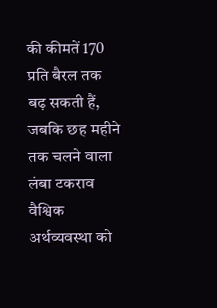की कीमतें 170 प्रति बैरल तक बढ़ सकती हैं, जबकि छह महीने तक चलने वाला लंबा टकराव वैश्विक अर्थव्यवस्था को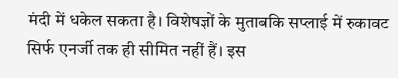मंदी में धकेल सकता है। विशेषज्ञों के मुताबकि सप्लाई में रुकावट सिर्फ एनर्जी तक ही सीमित नहीं हैं। इस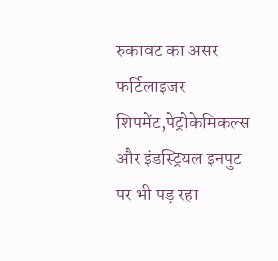रुकावट का असर फर्टिलाइजर शिपमेंट,पेट्रोकेमिकल्स और इंडस्ट्रियल इनपुट पर भी पड़ रहा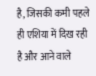है, जिसकी कमी पहले ही एशिया में दिख रही है और आने वाले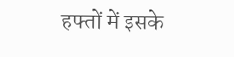हफ्तों में इसके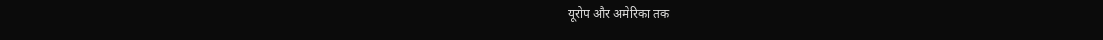यूरोप और अमेरिका तक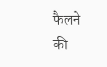फैलने की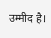उम्मीद है।